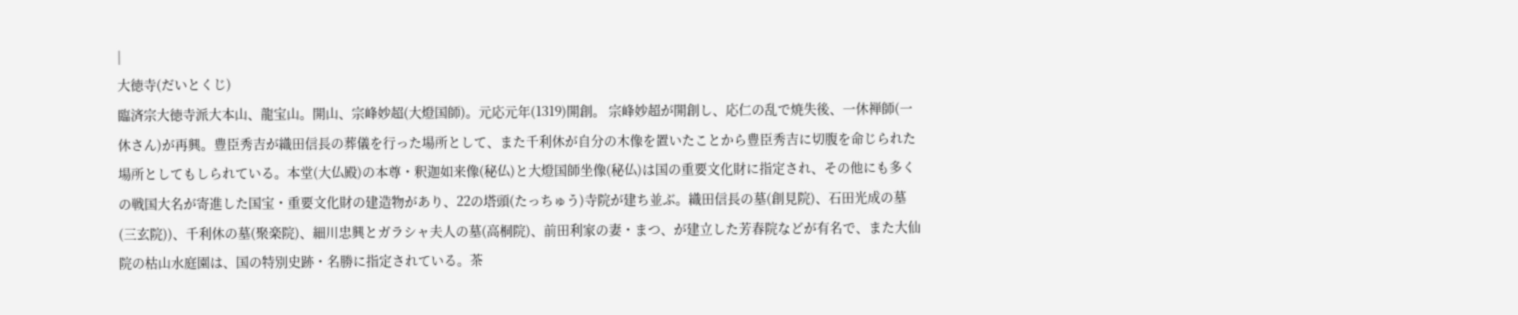|
大徳寺(だいとくじ)
臨済宗大徳寺派大本山、龍宝山。開山、宗峰妙超(大燈国師)。元応元年(1319)開創。 宗峰妙超が開創し、応仁の乱で焼失後、一休禅師(一休さん)が再興。豊臣秀吉が織田信長の葬儀を行った場所として、また千利休が自分の木像を置いたことから豊臣秀吉に切腹を命じられた場所としてもしられている。本堂(大仏殿)の本尊・釈迦如来像(秘仏)と大燈国師坐像(秘仏)は国の重要文化財に指定され、その他にも多くの戦国大名が寄進した国宝・重要文化財の建造物があり、22の塔頭(たっちゅう)寺院が建ち並ぶ。織田信長の墓(創見院)、石田光成の墓(三玄院))、千利休の墓(聚楽院)、細川忠興とガラシャ夫人の墓(高桐院)、前田利家の妻・まつ、が建立した芳春院などが有名で、また大仙院の枯山水庭園は、国の特別史跡・名勝に指定されている。茶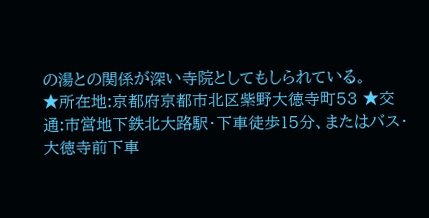の湯との関係が深い寺院としてもしられている。
★所在地:京都府京都市北区紫野大徳寺町53 ★交 通:市営地下鉄北大路駅・下車徒歩15分、またはバス・大徳寺前下車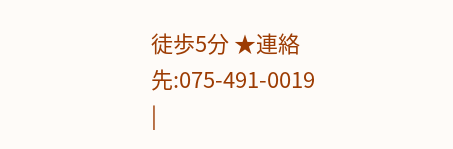徒歩5分 ★連絡先:075-491-0019
|